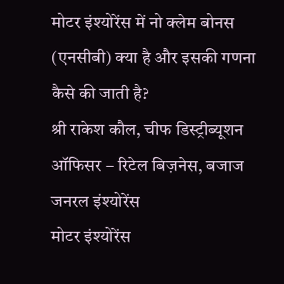मोटर इंश्योरेंस में नो क्लेम बोनस (एनसीबी) क्या है और इसकी गणना कैसे की जाती है?
श्री राकेश कौल, चीफ डिस्ट्रीब्यूशन ऑफिसर – रिटेल बिज़नेस, बजाज जनरल इंश्योरेंस
मोटर इंश्योरेंस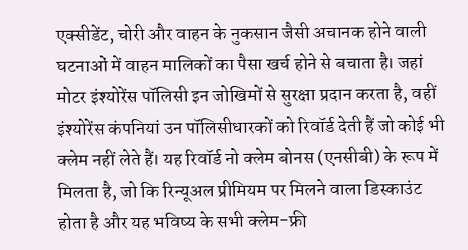एक्सीडेंट, चोरी और वाहन के नुकसान जैसी अचानक होने वाली घटनाओं में वाहन मालिकों का पैसा खर्च होने से बचाता है। जहां मोटर इंश्योरेंस पॉलिसी इन जोखिमों से सुरक्षा प्रदान करता है, वहीं इंश्योरेंस कंपनियां उन पॉलिसीधारकों को रिवॉर्ड देती हैं जो कोई भी क्लेम नहीं लेते हैं। यह रिवॉर्ड नो क्लेम बोनस (एनसीबी) के रूप में मिलता है, जो कि रिन्यूअल प्रीमियम पर मिलने वाला डिस्काउंट होता है और यह भविष्य के सभी क्लेम-फ्री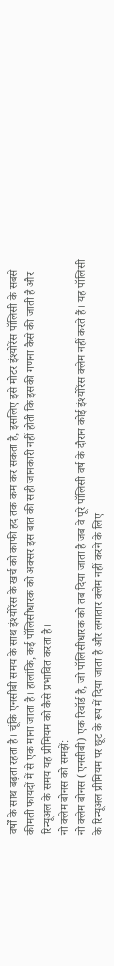वर्षों के साथ बढ़ता रहता है। चूंकि एनसीबी समय के साथ इंश्योरेंस के खर्च को काफी हद तक कम कर सकता है, इसलिए इसे मोटर इंश्योरेंस पॉलिसी के सबसे कीमती फायदों में से एक माना जाता है। हालांकि, कई पॉलिसीधारक को अक्सर इस बात की सही जानकारी नहीं होती कि इसकी गणना कैसे की जाती है और रिन्यूअल के समय यह प्रीमियम को कैसे प्रभावित करता है।
नो क्लेम बोनस को समझें:
नो क्लेम बोनस (एनसीबी) एक रिवॉर्ड है, जो पॉलिसीधारक को तब दिया जाता है जब वे पूरे पॉलिसी वर्ष के दौरान कोई इंश्योरेंस क्लेम नहीं करते हैं। यह पॉलिसी के रिन्यूअल प्रीमियम पर छूट के रूप में दिया जाता है और लगातार क्लेम नहीं करने के लिए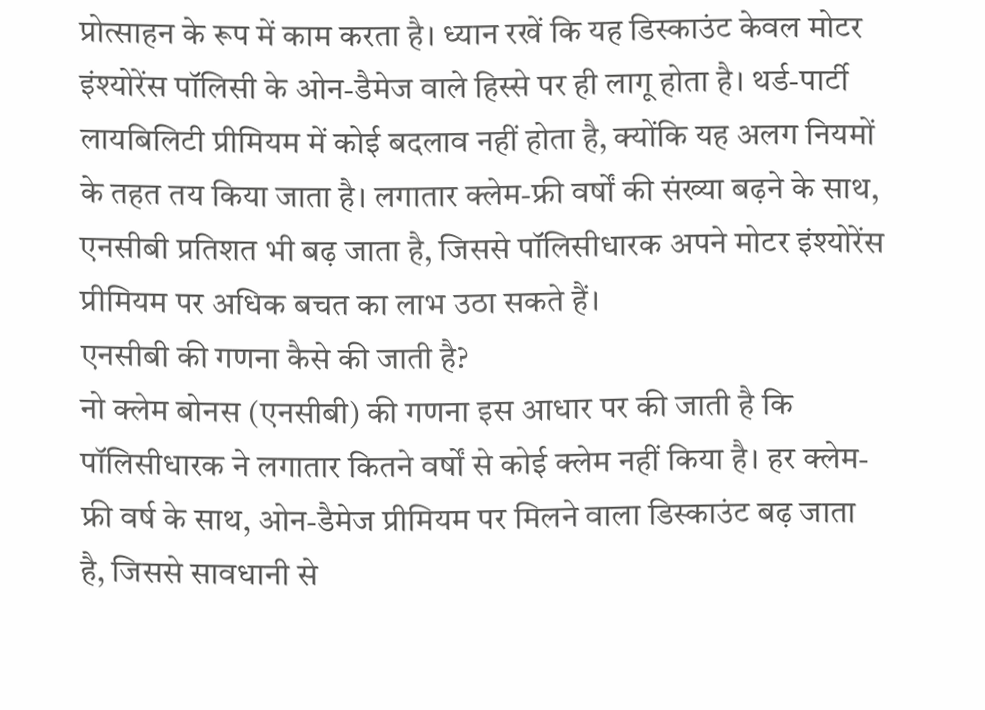प्रोत्साहन के रूप में काम करता है। ध्यान रखें कि यह डिस्काउंट केवल मोटर इंश्योरेंस पॉलिसी के ओन-डैमेज वाले हिस्से पर ही लागू होता है। थर्ड-पार्टी लायबिलिटी प्रीमियम में कोई बदलाव नहीं होता है, क्योंकि यह अलग नियमों के तहत तय किया जाता है। लगातार क्लेम-फ्री वर्षों की संख्या बढ़ने के साथ, एनसीबी प्रतिशत भी बढ़ जाता है, जिससे पॉलिसीधारक अपने मोटर इंश्योरेंस प्रीमियम पर अधिक बचत का लाभ उठा सकते हैं।
एनसीबी की गणना कैसे की जाती है?
नो क्लेम बोनस (एनसीबी) की गणना इस आधार पर की जाती है कि पॉलिसीधारक ने लगातार कितने वर्षों से कोई क्लेम नहीं किया है। हर क्लेम-फ्री वर्ष के साथ, ओन-डैमेज प्रीमियम पर मिलने वाला डिस्काउंट बढ़ जाता है, जिससे सावधानी से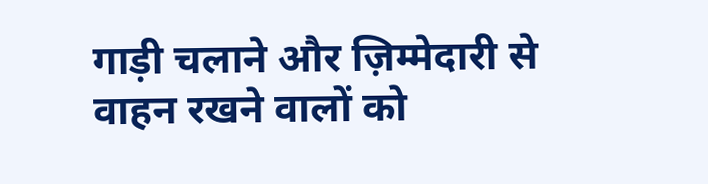गाड़ी चलाने और ज़िम्मेदारी से वाहन रखने वालों को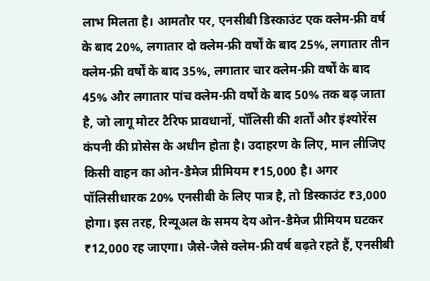लाभ मिलता है। आमतौर पर, एनसीबी डिस्काउंट एक क्लेम-फ्री वर्ष के बाद 20%, लगातार दो क्लेम-फ्री वर्षों के बाद 25%, लगातार तीन क्लेम-फ्री वर्षों के बाद 35%, लगातार चार क्लेम-फ्री वर्षों के बाद 45% और लगातार पांच क्लेम-फ्री वर्षों के बाद 50% तक बढ़ जाता है, जो लागू मोटर टैरिफ प्रावधानों, पॉलिसी की शर्तों और इंश्योरेंस कंपनी की प्रोसेस के अधीन होता है। उदाहरण के लिए, मान लीजिए किसी वाहन का ओन-डैमेज प्रीमियम ₹15,000 है। अगर पॉलिसीधारक 20% एनसीबी के लिए पात्र है, तो डिस्काउंट ₹3,000 होगा। इस तरह, रिन्यूअल के समय देय ओन-डैमेज प्रीमियम घटकर ₹12,000 रह जाएगा। जैसे-जैसे क्लेम-फ्री वर्ष बढ़ते रहते हैं, एनसीबी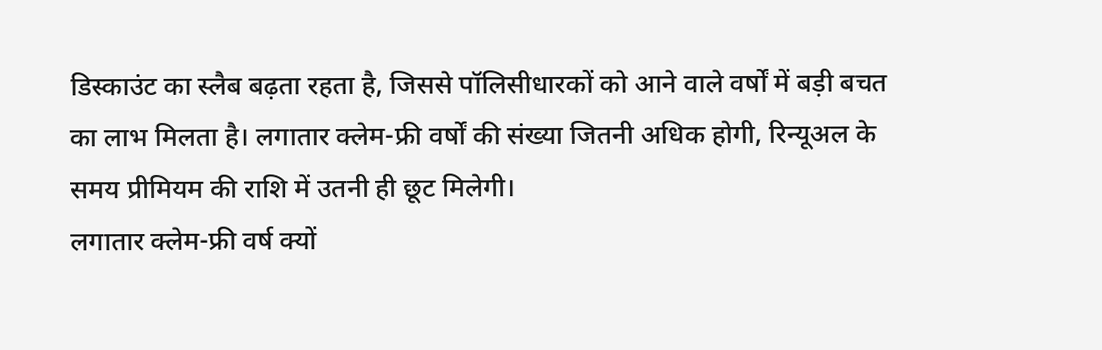डिस्काउंट का स्लैब बढ़ता रहता है, जिससे पॉलिसीधारकों को आने वाले वर्षों में बड़ी बचत का लाभ मिलता है। लगातार क्लेम-फ्री वर्षों की संख्या जितनी अधिक होगी, रिन्यूअल के समय प्रीमियम की राशि में उतनी ही छूट मिलेगी।
लगातार क्लेम-फ्री वर्ष क्यों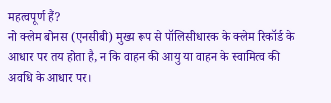महत्वपूर्ण हैं?
नो क्लेम बोनस (एनसीबी) मुख्य रूप से पॉलिसीधारक के क्लेम रिकॉर्ड के आधार पर तय होता है, न कि वाहन की आयु या वाहन के स्वामित्व की अवधि के आधार पर।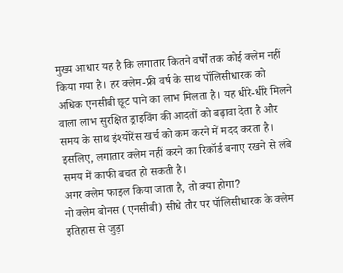मुख्य आधार यह है कि लगातार कितने वर्षों तक कोई क्लेम नहीं किया गया है। हर क्लेम-फ्री वर्ष के साथ पॉलिसीधारक को अधिक एनसीबी छूट पाने का लाभ मिलता है। यह धीरे-धीरे मिलने वाला लाभ सुरक्षित ड्राइविंग की आदतों को बढ़ावा देता है और समय के साथ इंश्योरेंस खर्च को कम करने में मदद करता है। इसलिए, लगातार क्लेम नहीं करने का रिकॉर्ड बनाए रखने से लंबे समय में काफी बचत हो सकती है।
अगर क्लेम फाइल किया जाता है, तो क्या होगा?
नो क्लेम बोनस (एनसीबी) सीधे तौर पर पॉलिसीधारक के क्लेम इतिहास से जुड़ा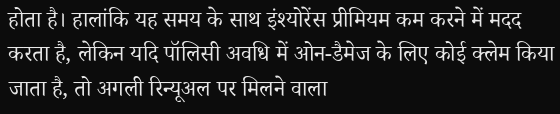होता है। हालांकि यह समय के साथ इंश्योरेंस प्रीमियम कम करने में मदद करता है, लेकिन यदि पॉलिसी अवधि में ओन-डैमेज के लिए कोई क्लेम किया जाता है, तो अगली रिन्यूअल पर मिलने वाला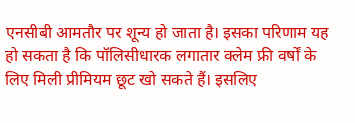एनसीबी आमतौर पर शून्य हो जाता है। इसका परिणाम यह हो सकता है कि पॉलिसीधारक लगातार क्लेम फ्री वर्षों के लिए मिली प्रीमियम छूट खो सकते हैं। इसलिए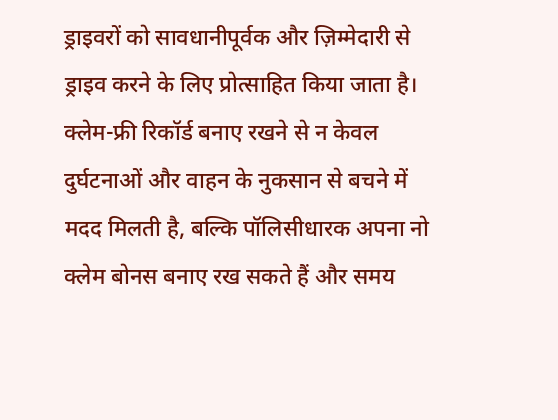ड्राइवरों को सावधानीपूर्वक और ज़िम्मेदारी से ड्राइव करने के लिए प्रोत्साहित किया जाता है। क्लेम-फ्री रिकॉर्ड बनाए रखने से न केवल दुर्घटनाओं और वाहन के नुकसान से बचने में मदद मिलती है, बल्कि पॉलिसीधारक अपना नो क्लेम बोनस बनाए रख सकते हैं और समय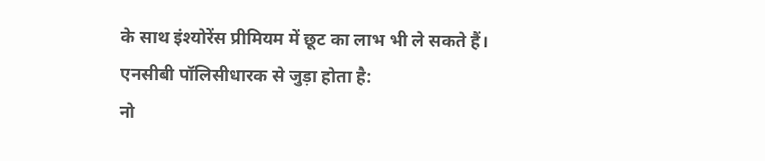के साथ इंश्योरेंस प्रीमियम में छूट का लाभ भी ले सकते हैं।
एनसीबी पॉलिसीधारक से जुड़ा होता है:
नो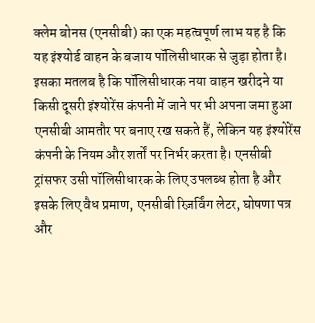क्लेम बोनस (एनसीबी) का एक महत्वपूर्ण लाभ यह है कि यह इंश्योर्ड वाहन के बजाय पॉलिसीधारक से जुड़ा होता है। इसका मतलब है कि पॉलिसीधारक नया वाहन खरीदने या किसी दूसरी इंश्योरेंस कंपनी में जाने पर भी अपना जमा हुआ एनसीबी आमतौर पर बनाए रख सकते हैं, लेकिन यह इंश्योरेंस कंपनी के नियम और शर्तों पर निर्भर करता है। एनसीबी ट्रांसफर उसी पॉलिसीधारक के लिए उपलब्ध होता है और इसके लिए वैध प्रमाण, एनसीबी रिज़र्विंग लेटर, घोषणा पत्र और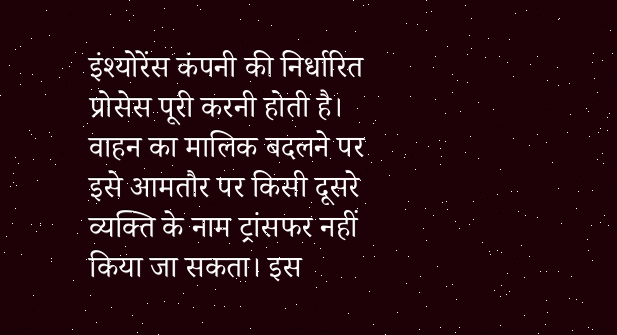इंश्योरेंस कंपनी की निर्धारित प्रोसेस पूरी करनी होती है। वाहन का मालिक बदलने पर इसे आमतौर पर किसी दूसरे व्यक्ति के नाम ट्रांसफर नहीं किया जा सकता। इस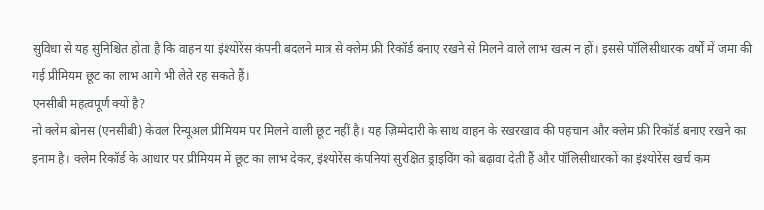सुविधा से यह सुनिश्चित होता है कि वाहन या इंश्योरेंस कंपनी बदलने मात्र से क्लेम फ्री रिकॉर्ड बनाए रखने से मिलने वाले लाभ खत्म न हों। इससे पॉलिसीधारक वर्षों में जमा की गई प्रीमियम छूट का लाभ आगे भी लेते रह सकते हैं।
एनसीबी महत्वपूर्ण क्यों है?
नो क्लेम बोनस (एनसीबी) केवल रिन्यूअल प्रीमियम पर मिलने वाली छूट नहीं है। यह ज़िम्मेदारी के साथ वाहन के रखरखाव की पहचान और क्लेम फ्री रिकॉर्ड बनाए रखने का इनाम है। क्लेम रिकॉर्ड के आधार पर प्रीमियम में छूट का लाभ देकर, इंश्योरेंस कंपनियां सुरक्षित ड्राइविंग को बढ़ावा देती हैं और पॉलिसीधारकों का इंश्योरेंस खर्च कम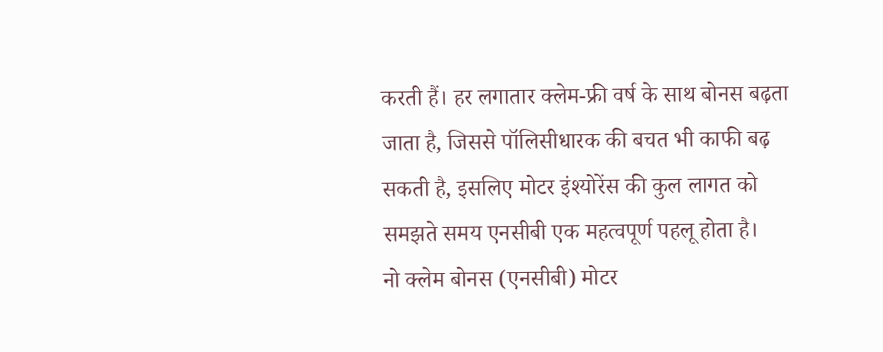करती हैं। हर लगातार क्लेम-फ्री वर्ष के साथ बोनस बढ़ता जाता है, जिससे पॉलिसीधारक की बचत भी काफी बढ़ सकती है, इसलिए मोटर इंश्योरेंस की कुल लागत को समझते समय एनसीबी एक महत्वपूर्ण पहलू होता है।
नो क्लेम बोनस (एनसीबी) मोटर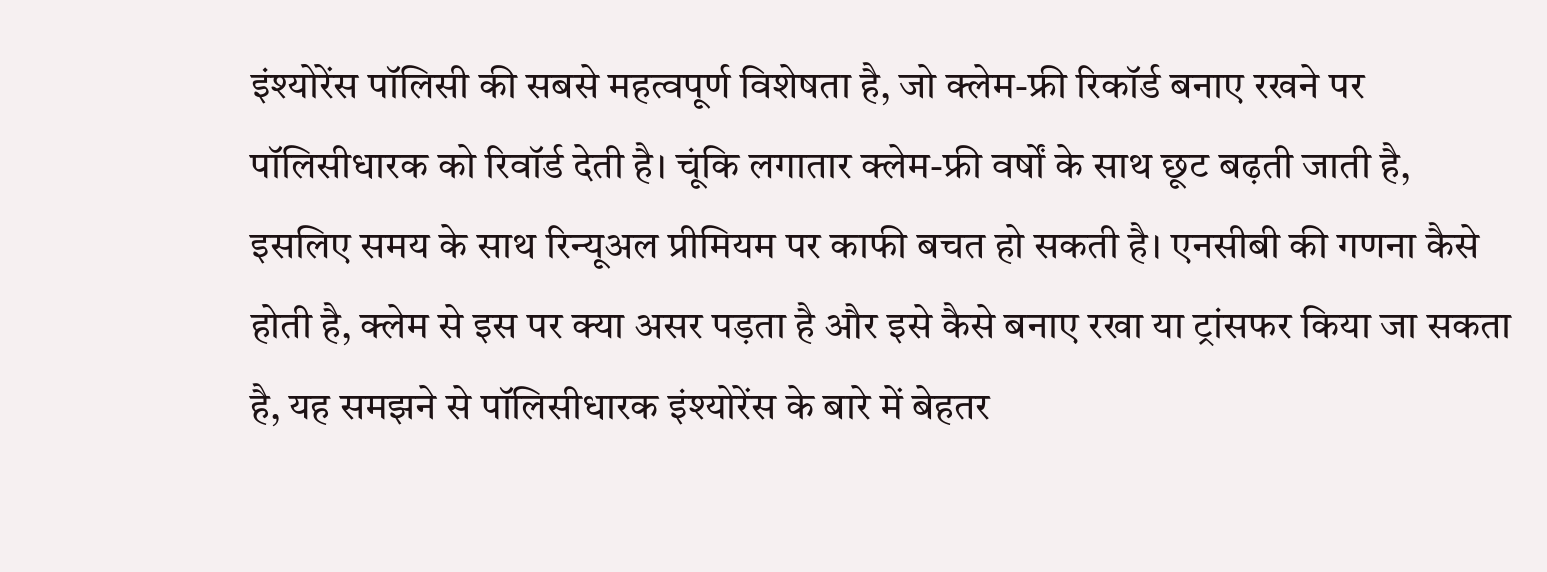इंश्योरेंस पॉलिसी की सबसे महत्वपूर्ण विशेषता है, जो क्लेम-फ्री रिकॉर्ड बनाए रखने पर पॉलिसीधारक को रिवॉर्ड देती है। चूंकि लगातार क्लेम-फ्री वर्षों के साथ छूट बढ़ती जाती है, इसलिए समय के साथ रिन्यूअल प्रीमियम पर काफी बचत हो सकती है। एनसीबी की गणना कैसे होती है, क्लेम से इस पर क्या असर पड़ता है और इसे कैसे बनाए रखा या ट्रांसफर किया जा सकता है, यह समझने से पॉलिसीधारक इंश्योरेंस के बारे में बेहतर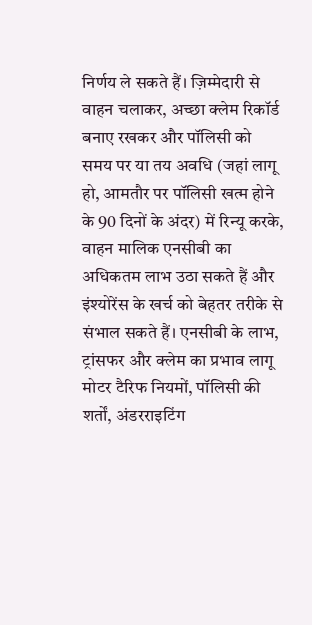निर्णय ले सकते हैं। ज़िम्मेदारी से वाहन चलाकर, अच्छा क्लेम रिकॉर्ड बनाए रखकर और पॉलिसी को समय पर या तय अवधि (जहां लागू हो, आमतौर पर पॉलिसी खत्म होने के 90 दिनों के अंदर) में रिन्यू करके, वाहन मालिक एनसीबी का अधिकतम लाभ उठा सकते हैं और इंश्योरेंस के खर्च को बेहतर तरीके से संभाल सकते हैं। एनसीबी के लाभ, ट्रांसफर और क्लेम का प्रभाव लागू मोटर टैरिफ नियमों, पॉलिसी की शर्तों, अंडरराइटिंग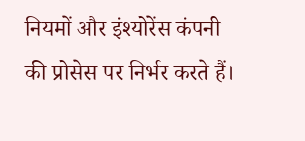नियमों और इंश्योरेंस कंपनी की प्रोसेस पर निर्भर करते हैं।